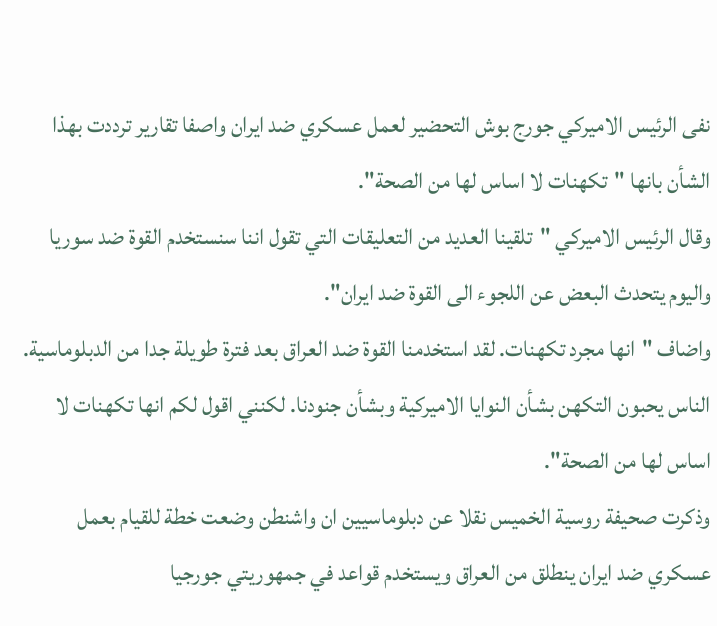نفى الرئيس الاميركي جورج بوش التحضير لعمل عسكري ضد ايران واصفا تقارير ترددت بهذا الشأن بانها "تكهنات لا اساس لها من الصحة".
وقال الرئيس الاميركي "تلقينا العديد من التعليقات التي تقول اننا سنستخدم القوة ضد سوريا واليوم يتحدث البعض عن اللجوء الى القوة ضد ايران".
واضاف "انها مجرد تكهنات. لقد استخدمنا القوة ضد العراق بعد فترة طويلة جدا من الدبلوماسية. الناس يحبون التكهن بشأن النوايا الاميركية وبشأن جنودنا. لكنني اقول لكم انها تكهنات لا اساس لها من الصحة".
وذكرت صحيفة روسية الخميس نقلا عن دبلوماسيين ان واشنطن وضعت خطة للقيام بعمل عسكري ضد ايران ينطلق من العراق ويستخدم قواعد في جمهوريتي جورجيا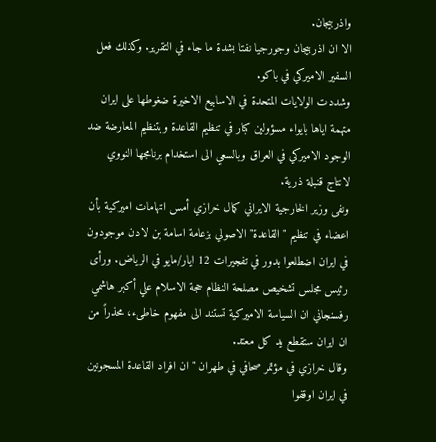واذربيجان.
الا ان اذربيجان وجورجيا نفتا بشدة ما جاء في التقرير. وكذلك فعل السفير الاميركي في باكو.
وشددت الولايات المتحدة في الاسابيع الاخيرة ضغوطها على ايران متهمة اياها بايواء مسؤولين كبار في تنظيم القاعدة وبتنظيم المعارضة ضد الوجود الاميركي في العراق وبالسعي الى استخدام برنامجها النووي لانتاج قنبلة ذرية.
ونفى وزير الخارجية الايراني كمال خرازي أمس اتهامات اميركية بأن اعضاء في تنظيم "القاعدة" الاصولي بزعامة اسامة بن لادن موجودون في ايران اضطلعوا بدور في تفجيرات 12 ايار/مايو في الرياض. ورأى رئيس مجلس تشخيص مصلحة النظام حجة الاسلام علي أكبر هاشمي رفسنجاني ان السياسة الاميركية تستند الى مفهوم خاطىء، محذراً من ان ايران ستقطع يد كل معتد.
وقال خرازي في مؤتمر صحافي في طهران "ان افراد القاعدة المسجونين في ايران اوقفوا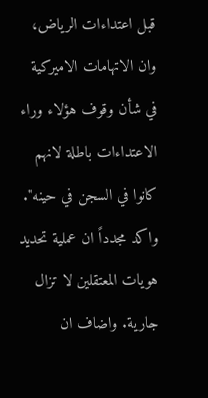قبل اعتداءات الرياض، وان الاتهامات الاميركية في شأن وقوف هؤلاء وراء الاعتداءات باطلة لانهم كانوا في السجن في حينه". واكد مجدداً ان عملية تحديد هويات المعتقلين لا تزال جارية. واضاف ان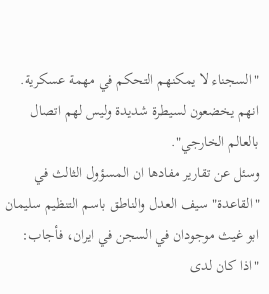"السجناء لا يمكنهم التحكم في مهمة عسكرية. انهم يخضعون لسيطرة شديدة وليس لهم اتصال بالعالم الخارجي".
وسئل عن تقارير مفادها ان المسؤول الثالث في "القاعدة" سيف العدل والناطق باسم التنظيم سليمان ابو غيث موجودان في السجن في ايران، فأجاب: "اذا كان لدى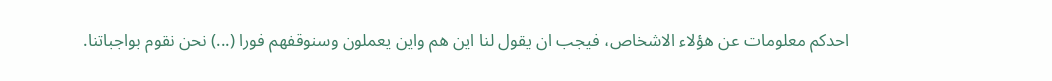احدكم معلومات عن هؤلاء الاشخاص، فيجب ان يقول لنا اين هم واين يعملون وسنوقفهم فورا (...) نحن نقوم بواجباتنا.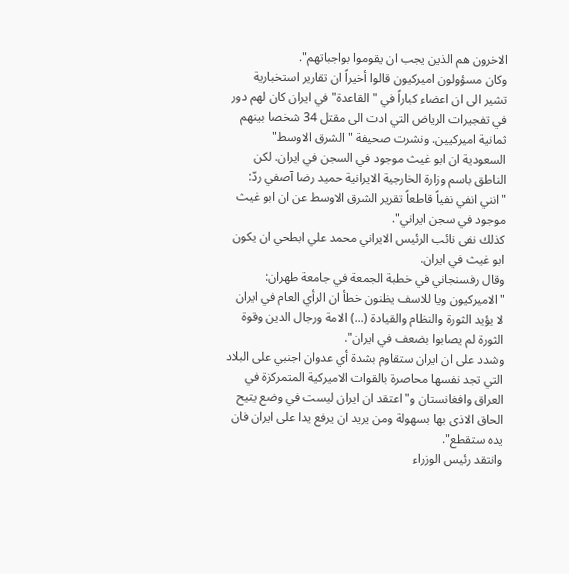الاخرون هم الذين يجب ان يقوموا بواجباتهم".
وكان مسؤولون اميركيون قالوا أخيراً ان تقارير استخبارية تشير الى ان اعضاء كباراً في "القاعدة" في ايران كان لهم دور في تفجيرات الرياض التي ادت الى مقتل 34 شخصا بينهم ثمانية اميركيين. ونشرت صحيفة "الشرق الاوسط" السعودية ان ابو غيث موجود في السجن في ايران. لكن الناطق باسم وزارة الخارجية الايرانية حميد رضا آصفي ردّ: "انني انفي نفياً قاطعاً تقرير الشرق الاوسط عن ان ابو غيث موجود في سجن ايراني".
كذلك نفى نائب الرئيس الايراني محمد علي ابطحي ان يكون ابو غيث في ايران.
وقال رفسنجاني في خطبة الجمعة في جامعة طهران: "الاميركيون ويا للاسف يظنون خطأ ان الرأي العام في ايران لا يؤيد الثورة والنظام والقيادة (...) الامة ورجال الدين وقوة الثورة لم يصابوا بضعف في ايران".
وشدد على ان ايران ستقاوم بشدة أي عدوان اجنبي على البلاد التي تجد نفسها محاصرة بالقوات الاميركية المتمركزة في العراق وافغانستان و"اعتقد ان ايران ليست في وضع يتيح الحاق الاذى بها بسهولة ومن يريد ان يرفع يدا على ايران فان يده ستقطع".
وانتقد رئيس الوزراء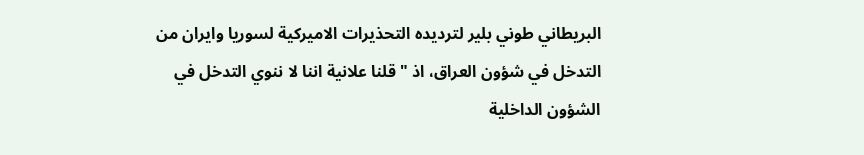البريطاني طوني بلير لترديده التحذيرات الاميركية لسوريا وايران من التدخل في شؤون العراق، اذ "قلنا علانية اننا لا ننوي التدخل في الشؤون الداخلية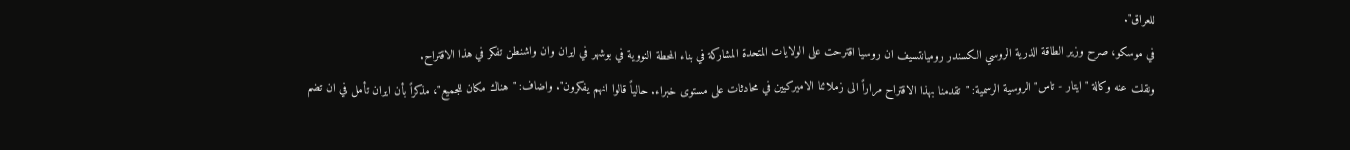للعراق".
في موسكو، صرح وزير الطاقة الذرية الروسي الكسندر روميانتسيف ان روسيا اقترحت على الولايات المتحدة المشاركة في بناء المحطة النووية في بوشهر في ايران وان واشنطن تفكر في هذا الاقتراح.
ونقلت عنه وكالة "ايتار - تاس" الروسية الرسمية: "تقدمنا بهذا الاقتراح مراراً الى زملائنا الاميركيين في محادثات على مستوى خبراء. حالياً قالوا انهم يفكرون". واضاف: "هناك مكان للجميع"، مذكراً بأن ايران تأمل في ان تضم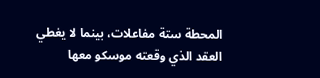المحطة ستة مفاعلات، بينما لا يغطي العقد الذي وقعته موسكو معها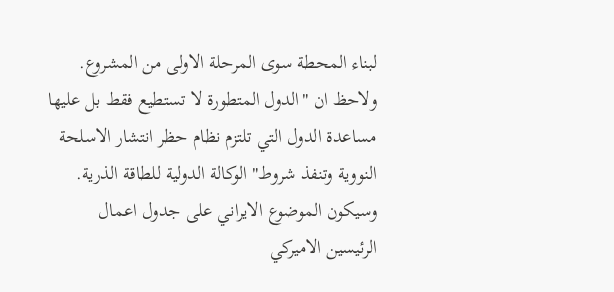لبناء المحطة سوى المرحلة الاولى من المشروع. ولاحظ ان "الدول المتطورة لا تستطيع فقط بل عليها مساعدة الدول التي تلتزم نظام حظر انتشار الاسلحة النووية وتنفذ شروط" الوكالة الدولية للطاقة الذرية.
وسيكون الموضوع الايراني على جدول اعمال الرئيسين الاميركي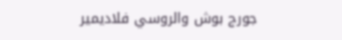جورج بوش والروسي فلاديمير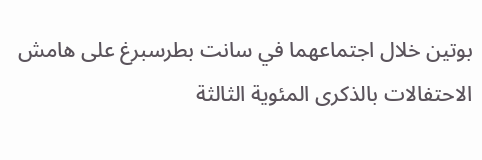بوتين خلال اجتماعهما في سانت بطرسبرغ على هامش الاحتفالات بالذكرى المئوية الثالثة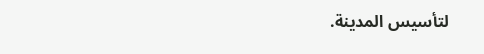لتأسيس المدينة.